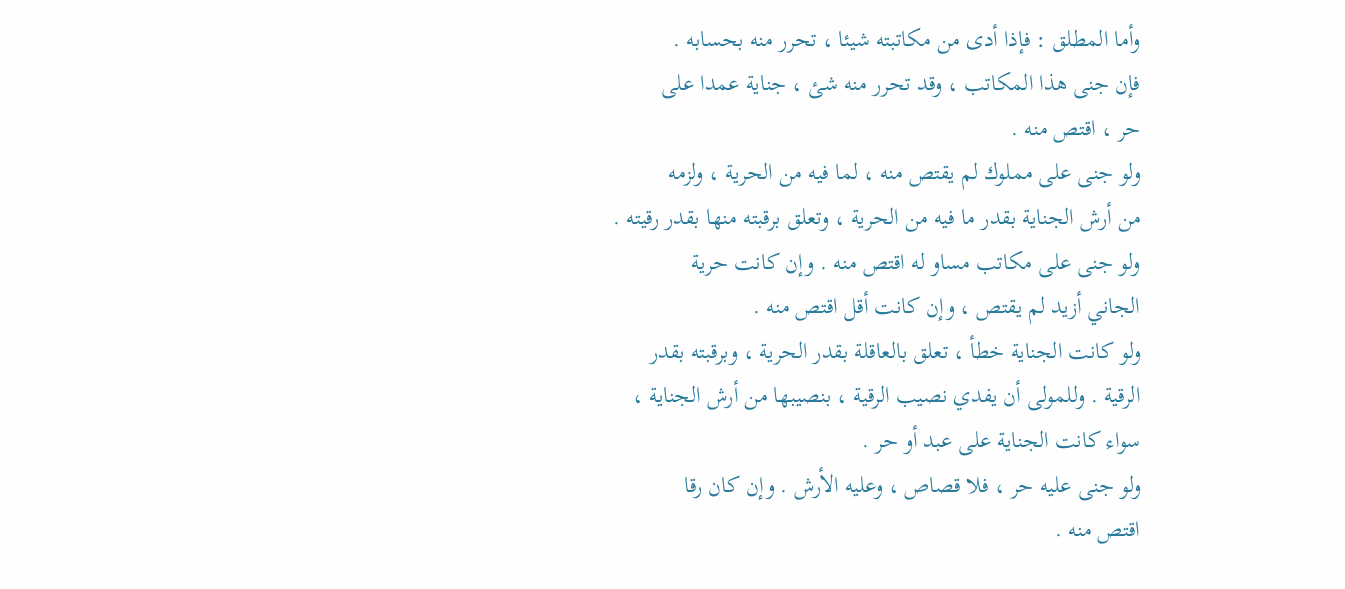وأما المطلق : فإذا أدى من مكاتبته شيئا ، تحرر منه بحسابه .
فإن جنى هذا المكاتب ، وقد تحرر منه شئ ، جناية عمدا على
حر ، اقتص منه .
ولو جنى على مملوك لم يقتص منه ، لما فيه من الحرية ، ولزمه
من أرش الجناية بقدر ما فيه من الحرية ، وتعلق برقبته منها بقدر رقيته .
ولو جنى على مكاتب مساو له اقتص منه . وإن كانت حرية
الجاني أزيد لم يقتص ، وإن كانت أقل اقتص منه .
ولو كانت الجناية خطأ ، تعلق بالعاقلة بقدر الحرية ، وبرقبته بقدر
الرقية . وللمولى أن يفدي نصيب الرقية ، بنصيبها من أرش الجناية ،
سواء كانت الجناية على عبد أو حر .
ولو جنى عليه حر ، فلا قصاص ، وعليه الأرش . وإن كان رقا
اقتص منه .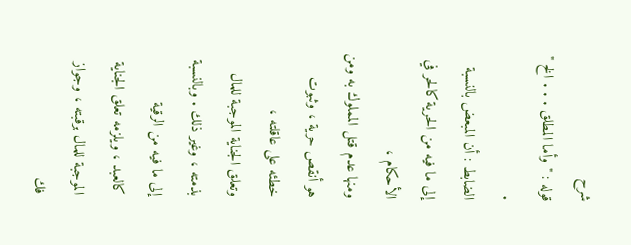شرح
قوله : " وأما المطلق . . . الخ " .
الضابط : أن المبعض بالنسبة إلى ما فيه من الحرية كالحر في الأحكام ،
ومنها عدم قتل المملوك به ومن هو أنقص حرية ، وثبوت خطئه على عاقلته ،
وتعلق الجناية الموجبة للمال بذمته ، وغير ذلك . وبالنسبة إلى ما فيه من الرقية
كالعبد ، ويلزمه تعلق الجناية الموجبة للمال برقبته ، وجواز فك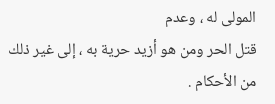المولى له ، وعدم
قتل الحر ومن هو أزيد حرية به ، إلى غير ذلك من الأحكام .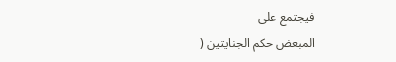فيجتمع على
المبعض حكم الجنايتين (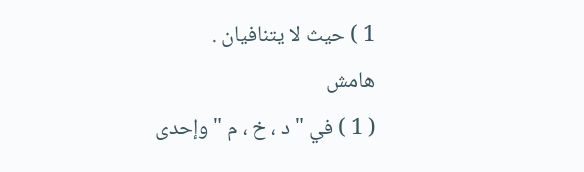1 ) حيث لا يتنافيان .
هامش
( 1 ) في " د ، خ ، م " وإحدى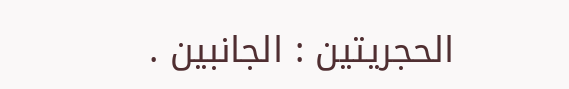الحجريتين : الجانبين .